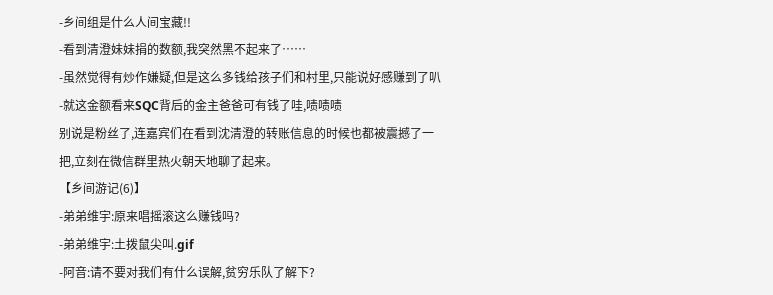-乡间组是什么人间宝藏!!
-看到清澄妹妹捐的数额,我突然黑不起来了……
-虽然觉得有炒作嫌疑,但是这么多钱给孩子们和村里,只能说好感赚到了叭
-就这金额看来SQC背后的金主爸爸可有钱了哇,啧啧啧
别说是粉丝了,连嘉宾们在看到沈清澄的转账信息的时候也都被震撼了一把,立刻在微信群里热火朝天地聊了起来。
【乡间游记(6)】
-弟弟维宇:原来唱摇滚这么赚钱吗?
-弟弟维宇:土拨鼠尖叫.gif
-阿音:请不要对我们有什么误解,贫穷乐队了解下?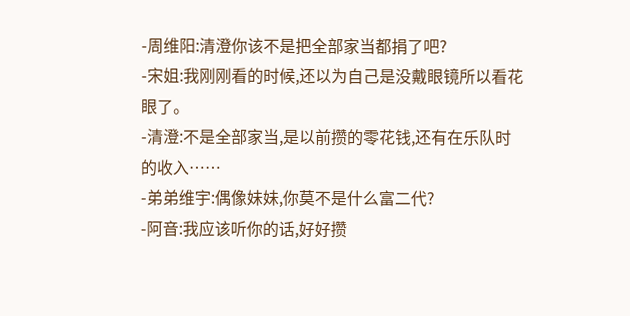-周维阳:清澄你该不是把全部家当都捐了吧?
-宋姐:我刚刚看的时候,还以为自己是没戴眼镜所以看花眼了。
-清澄:不是全部家当,是以前攒的零花钱,还有在乐队时的收入……
-弟弟维宇:偶像妹妹,你莫不是什么富二代?
-阿音:我应该听你的话,好好攒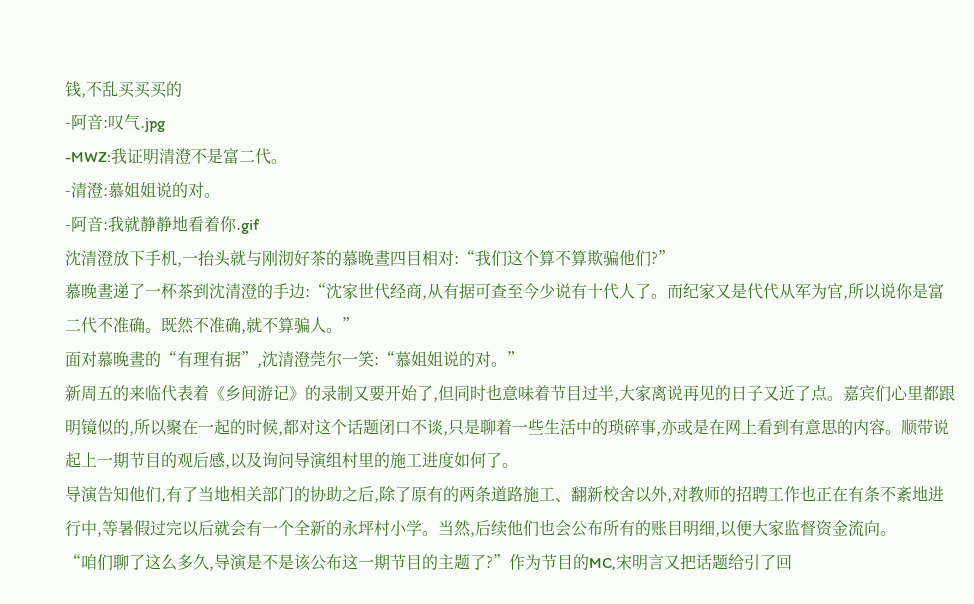钱,不乱买买买的
-阿音:叹气.jpg
-MWZ:我证明清澄不是富二代。
-清澄:慕姐姐说的对。
-阿音:我就静静地看着你.gif
沈清澄放下手机,一抬头就与刚沏好茶的慕晚晝四目相对:“我们这个算不算欺骗他们?”
慕晚晝递了一杯茶到沈清澄的手边:“沈家世代经商,从有据可查至今少说有十代人了。而纪家又是代代从军为官,所以说你是富二代不准确。既然不准确,就不算骗人。”
面对慕晚晝的“有理有据”,沈清澄莞尔一笑:“慕姐姐说的对。”
新周五的来临代表着《乡间游记》的录制又要开始了,但同时也意味着节目过半,大家离说再见的日子又近了点。嘉宾们心里都跟明镜似的,所以聚在一起的时候,都对这个话题闭口不谈,只是聊着一些生活中的琐碎事,亦或是在网上看到有意思的内容。顺带说起上一期节目的观后感,以及询问导演组村里的施工进度如何了。
导演告知他们,有了当地相关部门的协助之后,除了原有的两条道路施工、翻新校舍以外,对教师的招聘工作也正在有条不紊地进行中,等暑假过完以后就会有一个全新的永坪村小学。当然,后续他们也会公布所有的账目明细,以便大家监督资金流向。
“咱们聊了这么多久,导演是不是该公布这一期节目的主题了?”作为节目的MC,宋明言又把话题给引了回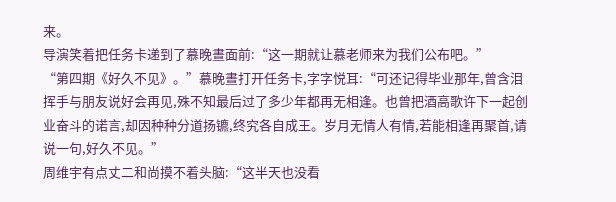来。
导演笑着把任务卡递到了慕晚晝面前:“这一期就让慕老师来为我们公布吧。”
“第四期《好久不见》。”慕晚晝打开任务卡,字字悦耳:“可还记得毕业那年,曾含泪挥手与朋友说好会再见,殊不知最后过了多少年都再无相逢。也曾把酒高歌许下一起创业奋斗的诺言,却因种种分道扬镳,终究各自成王。岁月无情人有情,若能相逢再聚首,请说一句,好久不见。”
周维宇有点丈二和尚摸不着头脑:“这半天也没看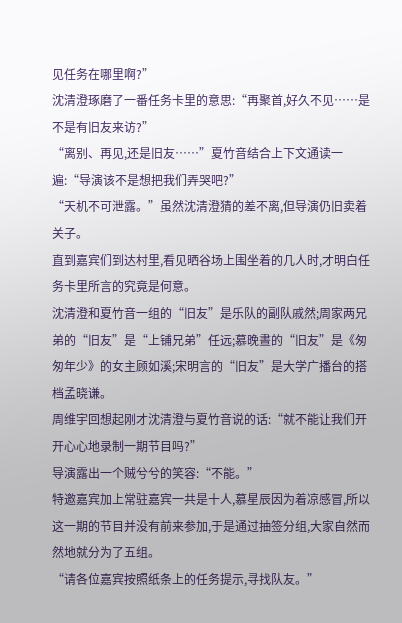见任务在哪里啊?”
沈清澄琢磨了一番任务卡里的意思:“再聚首,好久不见……是不是有旧友来访?”
“离别、再见,还是旧友……”夏竹音结合上下文通读一遍:“导演该不是想把我们弄哭吧?”
“天机不可泄露。”虽然沈清澄猜的差不离,但导演仍旧卖着关子。
直到嘉宾们到达村里,看见晒谷场上围坐着的几人时,才明白任务卡里所言的究竟是何意。
沈清澄和夏竹音一组的“旧友”是乐队的副队戚然;周家两兄弟的“旧友”是“上铺兄弟”任远;慕晚晝的“旧友”是《匆匆年少》的女主顾如溪;宋明言的“旧友”是大学广播台的搭档孟晓谦。
周维宇回想起刚才沈清澄与夏竹音说的话:“就不能让我们开开心心地录制一期节目吗?”
导演露出一个贼兮兮的笑容:“不能。”
特邀嘉宾加上常驻嘉宾一共是十人,慕星辰因为着凉感冒,所以这一期的节目并没有前来参加,于是通过抽签分组,大家自然而然地就分为了五组。
“请各位嘉宾按照纸条上的任务提示,寻找队友。”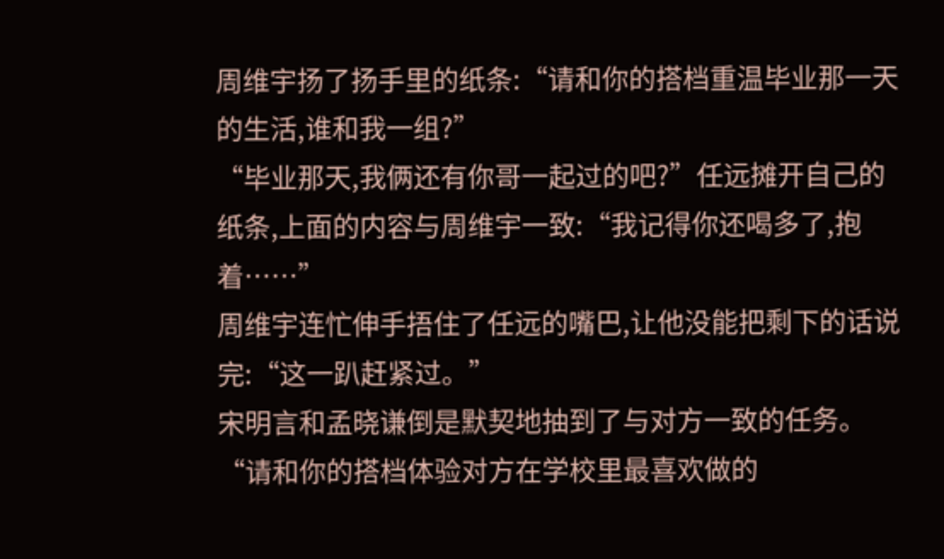周维宇扬了扬手里的纸条:“请和你的搭档重温毕业那一天的生活,谁和我一组?”
“毕业那天,我俩还有你哥一起过的吧?”任远摊开自己的纸条,上面的内容与周维宇一致:“我记得你还喝多了,抱着……”
周维宇连忙伸手捂住了任远的嘴巴,让他没能把剩下的话说完:“这一趴赶紧过。”
宋明言和孟晓谦倒是默契地抽到了与对方一致的任务。
“请和你的搭档体验对方在学校里最喜欢做的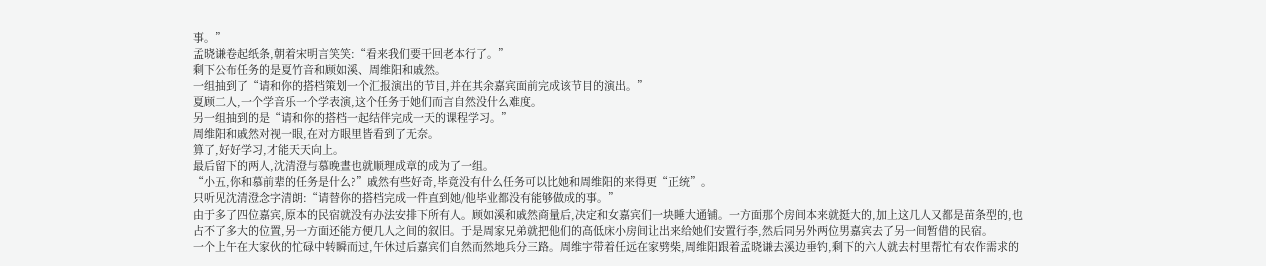事。”
孟晓谦卷起纸条,朝着宋明言笑笑:“看来我们要干回老本行了。”
剩下公布任务的是夏竹音和顾如溪、周维阳和戚然。
一组抽到了“请和你的搭档策划一个汇报演出的节目,并在其余嘉宾面前完成该节目的演出。”
夏顾二人,一个学音乐一个学表演,这个任务于她们而言自然没什么难度。
另一组抽到的是“请和你的搭档一起结伴完成一天的课程学习。”
周维阳和戚然对视一眼,在对方眼里皆看到了无奈。
算了,好好学习,才能天天向上。
最后留下的两人,沈清澄与慕晚晝也就顺理成章的成为了一组。
“小五,你和慕前辈的任务是什么?”戚然有些好奇,毕竟没有什么任务可以比她和周维阳的来得更“正统”。
只听见沈清澄念字清朗:“请替你的搭档完成一件直到她/他毕业都没有能够做成的事。”
由于多了四位嘉宾,原本的民宿就没有办法安排下所有人。顾如溪和戚然商量后,决定和女嘉宾们一块睡大通铺。一方面那个房间本来就挺大的,加上这几人又都是苗条型的,也占不了多大的位置,另一方面还能方便几人之间的叙旧。于是周家兄弟就把他们的高低床小房间让出来给她们安置行李,然后同另外两位男嘉宾去了另一间暂借的民宿。
一个上午在大家伙的忙碌中转瞬而过,午休过后嘉宾们自然而然地兵分三路。周维宇带着任远在家劈柴,周维阳跟着孟晓谦去溪边垂钓,剩下的六人就去村里帮忙有农作需求的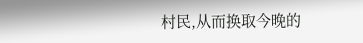村民,从而换取今晚的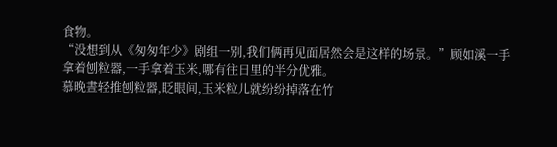食物。
“没想到从《匆匆年少》剧组一别,我们俩再见面居然会是这样的场景。”顾如溪一手拿着刨粒器,一手拿着玉米,哪有往日里的半分优雅。
慕晚晝轻推刨粒器,眨眼间,玉米粒儿就纷纷掉落在竹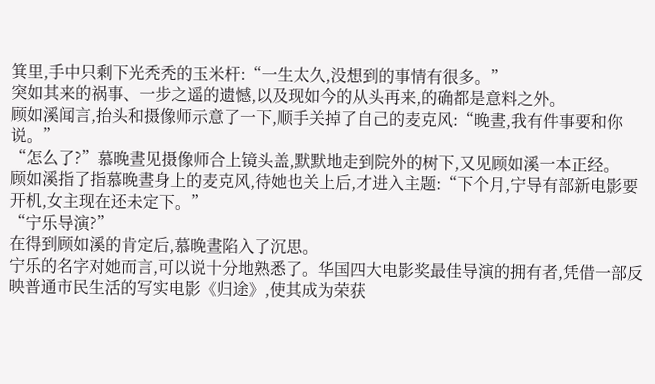箕里,手中只剩下光秃秃的玉米杆:“一生太久,没想到的事情有很多。”
突如其来的祸事、一步之遥的遗憾,以及现如今的从头再来,的确都是意料之外。
顾如溪闻言,抬头和摄像师示意了一下,顺手关掉了自己的麦克风:“晚晝,我有件事要和你说。”
“怎么了?”慕晚晝见摄像师合上镜头盖,默默地走到院外的树下,又见顾如溪一本正经。
顾如溪指了指慕晚晝身上的麦克风,待她也关上后,才进入主题:“下个月,宁导有部新电影要开机,女主现在还未定下。”
“宁乐导演?”
在得到顾如溪的肯定后,慕晚晝陷入了沉思。
宁乐的名字对她而言,可以说十分地熟悉了。华国四大电影奖最佳导演的拥有者,凭借一部反映普通市民生活的写实电影《归途》,使其成为荣获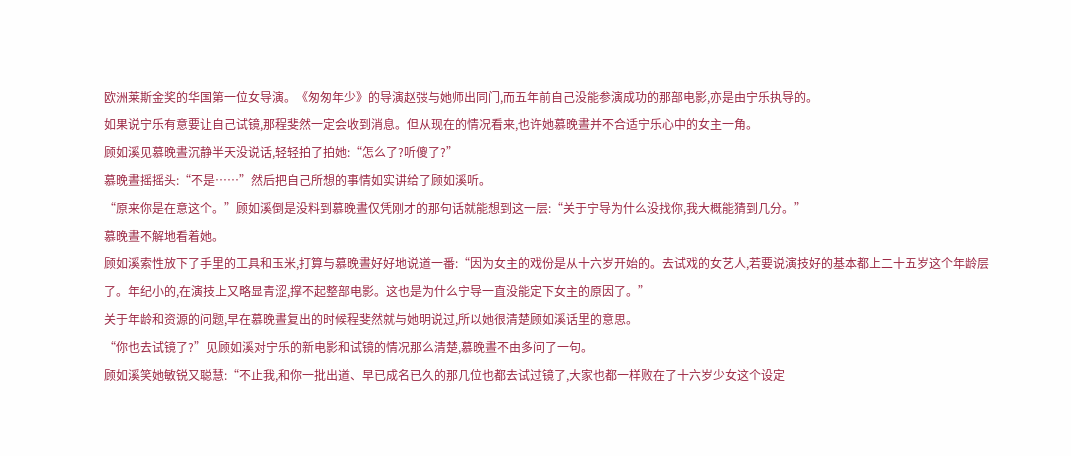欧洲莱斯金奖的华国第一位女导演。《匆匆年少》的导演赵弢与她师出同门,而五年前自己没能参演成功的那部电影,亦是由宁乐执导的。
如果说宁乐有意要让自己试镜,那程斐然一定会收到消息。但从现在的情况看来,也许她慕晚晝并不合适宁乐心中的女主一角。
顾如溪见慕晚晝沉静半天没说话,轻轻拍了拍她:“怎么了?听傻了?”
慕晚晝摇摇头:“不是……”然后把自己所想的事情如实讲给了顾如溪听。
“原来你是在意这个。”顾如溪倒是没料到慕晚晝仅凭刚才的那句话就能想到这一层:“关于宁导为什么没找你,我大概能猜到几分。”
慕晚晝不解地看着她。
顾如溪索性放下了手里的工具和玉米,打算与慕晚晝好好地说道一番:“因为女主的戏份是从十六岁开始的。去试戏的女艺人,若要说演技好的基本都上二十五岁这个年龄层了。年纪小的,在演技上又略显青涩,撑不起整部电影。这也是为什么宁导一直没能定下女主的原因了。”
关于年龄和资源的问题,早在慕晚晝复出的时候程斐然就与她明说过,所以她很清楚顾如溪话里的意思。
“你也去试镜了?”见顾如溪对宁乐的新电影和试镜的情况那么清楚,慕晚晝不由多问了一句。
顾如溪笑她敏锐又聪慧:“不止我,和你一批出道、早已成名已久的那几位也都去试过镜了,大家也都一样败在了十六岁少女这个设定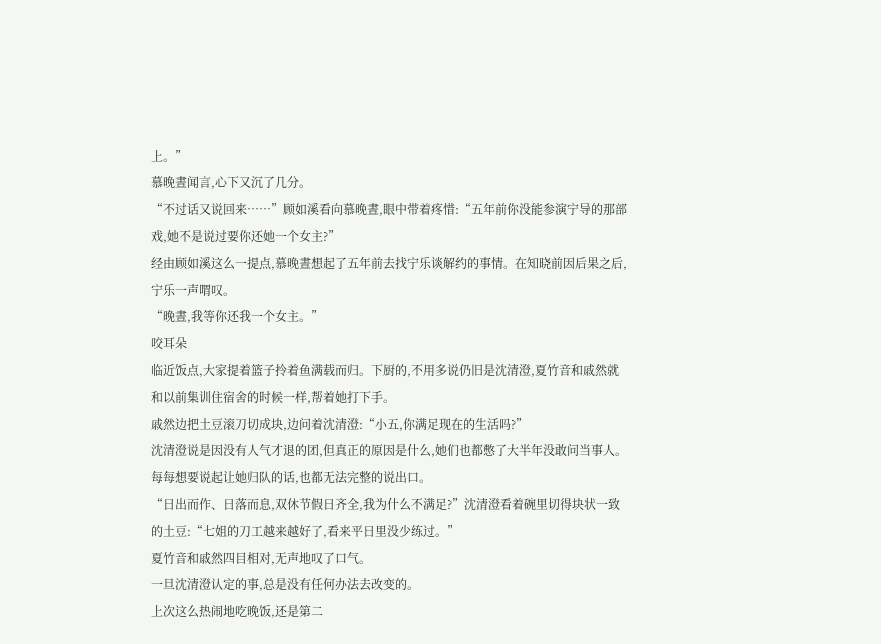上。”
慕晚晝闻言,心下又沉了几分。
“不过话又说回来……”顾如溪看向慕晚晝,眼中带着疼惜:“五年前你没能参演宁导的那部戏,她不是说过要你还她一个女主?”
经由顾如溪这么一提点,慕晚晝想起了五年前去找宁乐谈解约的事情。在知晓前因后果之后,宁乐一声喟叹。
“晚晝,我等你还我一个女主。”
咬耳朵
临近饭点,大家提着篮子拎着鱼满载而归。下厨的,不用多说仍旧是沈清澄,夏竹音和戚然就和以前集训住宿舍的时候一样,帮着她打下手。
戚然边把土豆滚刀切成块,边问着沈清澄:“小五,你满足现在的生活吗?”
沈清澄说是因没有人气才退的团,但真正的原因是什么,她们也都憋了大半年没敢问当事人。每每想要说起让她归队的话,也都无法完整的说出口。
“日出而作、日落而息,双休节假日齐全,我为什么不满足?”沈清澄看着碗里切得块状一致的土豆:“七姐的刀工越来越好了,看来平日里没少练过。”
夏竹音和戚然四目相对,无声地叹了口气。
一旦沈清澄认定的事,总是没有任何办法去改变的。
上次这么热闹地吃晚饭,还是第二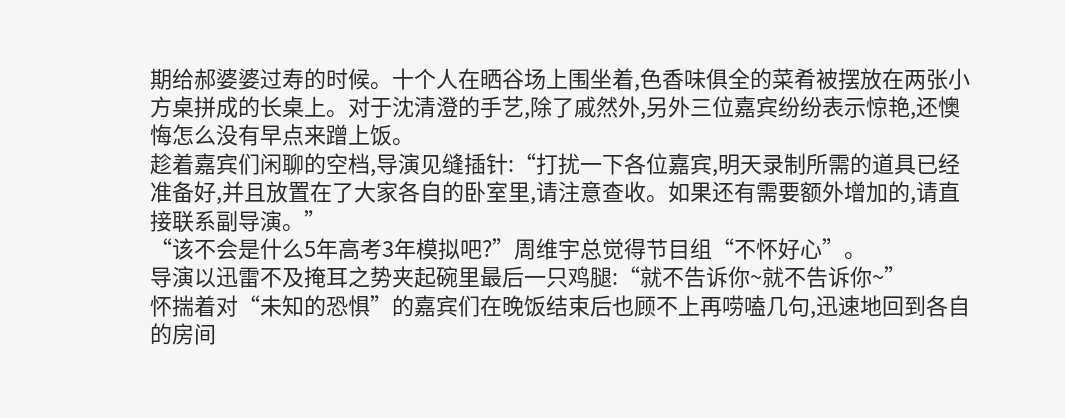期给郝婆婆过寿的时候。十个人在晒谷场上围坐着,色香味俱全的菜肴被摆放在两张小方桌拼成的长桌上。对于沈清澄的手艺,除了戚然外,另外三位嘉宾纷纷表示惊艳,还懊悔怎么没有早点来蹭上饭。
趁着嘉宾们闲聊的空档,导演见缝插针:“打扰一下各位嘉宾,明天录制所需的道具已经准备好,并且放置在了大家各自的卧室里,请注意查收。如果还有需要额外增加的,请直接联系副导演。”
“该不会是什么5年高考3年模拟吧?”周维宇总觉得节目组“不怀好心”。
导演以迅雷不及掩耳之势夹起碗里最后一只鸡腿:“就不告诉你~就不告诉你~”
怀揣着对“未知的恐惧”的嘉宾们在晚饭结束后也顾不上再唠嗑几句,迅速地回到各自的房间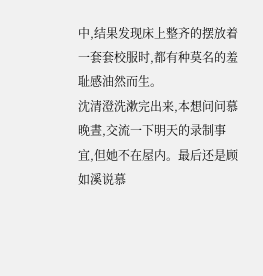中,结果发现床上整齐的摆放着一套套校服时,都有种莫名的羞耻感油然而生。
沈清澄洗漱完出来,本想问问慕晚晝,交流一下明天的录制事宜,但她不在屋内。最后还是顾如溪说慕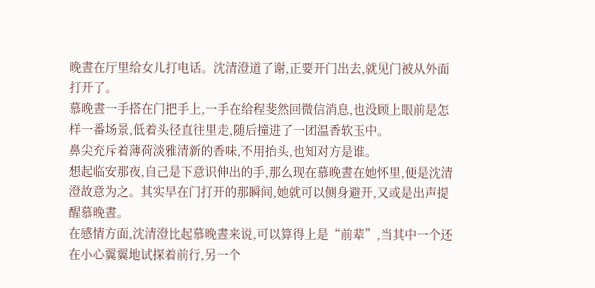晚晝在厅里给女儿打电话。沈清澄道了谢,正要开门出去,就见门被从外面打开了。
慕晚晝一手搭在门把手上,一手在给程斐然回微信消息,也没顾上眼前是怎样一番场景,低着头径直往里走,随后撞进了一团温香软玉中。
鼻尖充斥着薄荷淡雅清新的香味,不用抬头,也知对方是谁。
想起临安那夜,自己是下意识伸出的手,那么现在慕晚晝在她怀里,便是沈清澄故意为之。其实早在门打开的那瞬间,她就可以侧身避开,又或是出声提醒慕晚晝。
在感情方面,沈清澄比起慕晚晝来说,可以算得上是“前辈”,当其中一个还在小心翼翼地试探着前行,另一个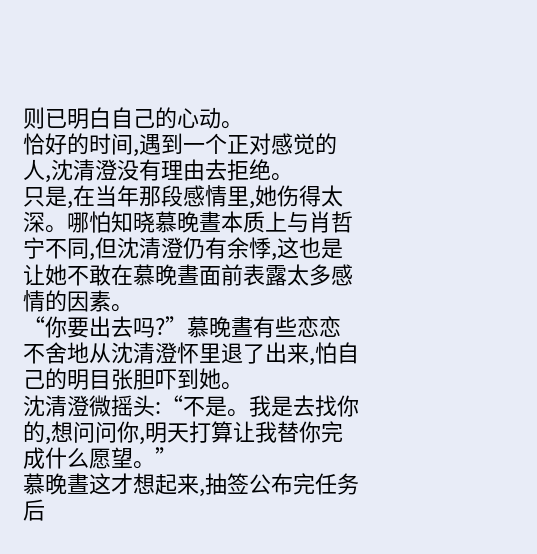则已明白自己的心动。
恰好的时间,遇到一个正对感觉的人,沈清澄没有理由去拒绝。
只是,在当年那段感情里,她伤得太深。哪怕知晓慕晚晝本质上与肖哲宁不同,但沈清澄仍有余悸,这也是让她不敢在慕晚晝面前表露太多感情的因素。
“你要出去吗?”慕晚晝有些恋恋不舍地从沈清澄怀里退了出来,怕自己的明目张胆吓到她。
沈清澄微摇头:“不是。我是去找你的,想问问你,明天打算让我替你完成什么愿望。”
慕晚晝这才想起来,抽签公布完任务后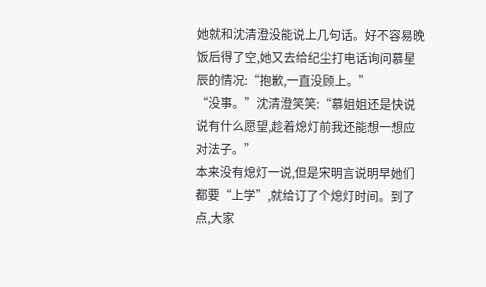她就和沈清澄没能说上几句话。好不容易晚饭后得了空,她又去给纪尘打电话询问慕星辰的情况:“抱歉,一直没顾上。”
“没事。”沈清澄笑笑:“慕姐姐还是快说说有什么愿望,趁着熄灯前我还能想一想应对法子。”
本来没有熄灯一说,但是宋明言说明早她们都要“上学”,就给订了个熄灯时间。到了点,大家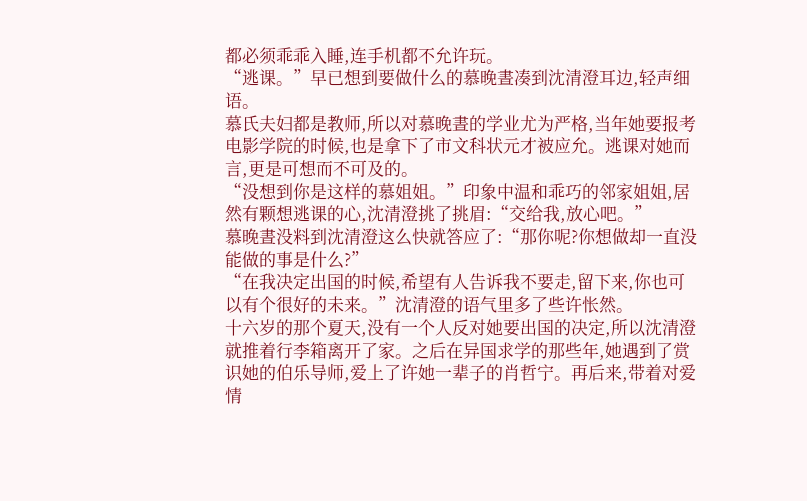都必须乖乖入睡,连手机都不允许玩。
“逃课。”早已想到要做什么的慕晚晝凑到沈清澄耳边,轻声细语。
慕氏夫妇都是教师,所以对慕晚晝的学业尤为严格,当年她要报考电影学院的时候,也是拿下了市文科状元才被应允。逃课对她而言,更是可想而不可及的。
“没想到你是这样的慕姐姐。”印象中温和乖巧的邻家姐姐,居然有颗想逃课的心,沈清澄挑了挑眉:“交给我,放心吧。”
慕晚晝没料到沈清澄这么快就答应了:“那你呢?你想做却一直没能做的事是什么?”
“在我决定出国的时候,希望有人告诉我不要走,留下来,你也可以有个很好的未来。”沈清澄的语气里多了些许怅然。
十六岁的那个夏天,没有一个人反对她要出国的决定,所以沈清澄就推着行李箱离开了家。之后在异国求学的那些年,她遇到了赏识她的伯乐导师,爱上了许她一辈子的肖哲宁。再后来,带着对爱情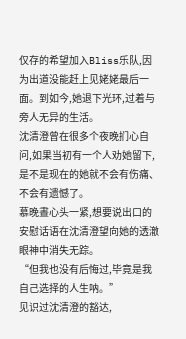仅存的希望加入Bliss乐队,因为出道没能赶上见姥姥最后一面。到如今,她退下光环,过着与旁人无异的生活。
沈清澄曾在很多个夜晚扪心自问,如果当初有一个人劝她留下,是不是现在的她就不会有伤痛、不会有遗憾了。
慕晚晝心头一紧,想要说出口的安慰话语在沈清澄望向她的透澈眼神中消失无踪。
“但我也没有后悔过,毕竟是我自己选择的人生呐。”
见识过沈清澄的豁达,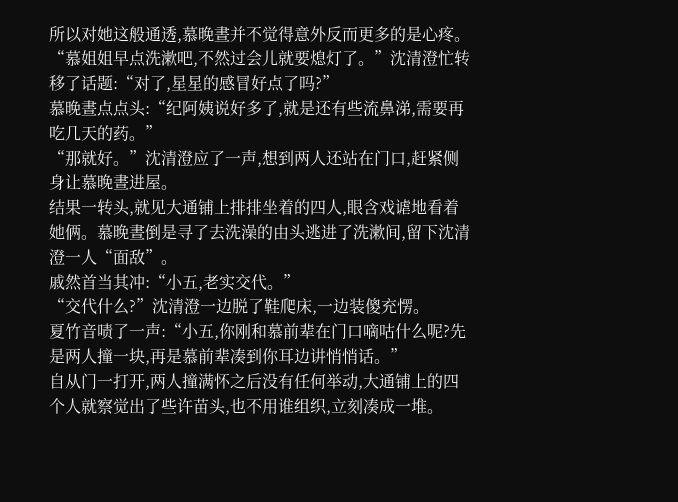所以对她这般通透,慕晚晝并不觉得意外反而更多的是心疼。
“慕姐姐早点洗漱吧,不然过会儿就要熄灯了。”沈清澄忙转移了话题:“对了,星星的感冒好点了吗?”
慕晚晝点点头:“纪阿姨说好多了,就是还有些流鼻涕,需要再吃几天的药。”
“那就好。”沈清澄应了一声,想到两人还站在门口,赶紧侧身让慕晚晝进屋。
结果一转头,就见大通铺上排排坐着的四人,眼含戏谑地看着她俩。慕晚晝倒是寻了去洗澡的由头逃进了洗漱间,留下沈清澄一人“面敌”。
戚然首当其冲:“小五,老实交代。”
“交代什么?”沈清澄一边脱了鞋爬床,一边装傻充愣。
夏竹音啧了一声:“小五,你刚和慕前辈在门口嘀咕什么呢?先是两人撞一块,再是慕前辈凑到你耳边讲悄悄话。”
自从门一打开,两人撞满怀之后没有任何举动,大通铺上的四个人就察觉出了些许苗头,也不用谁组织,立刻凑成一堆。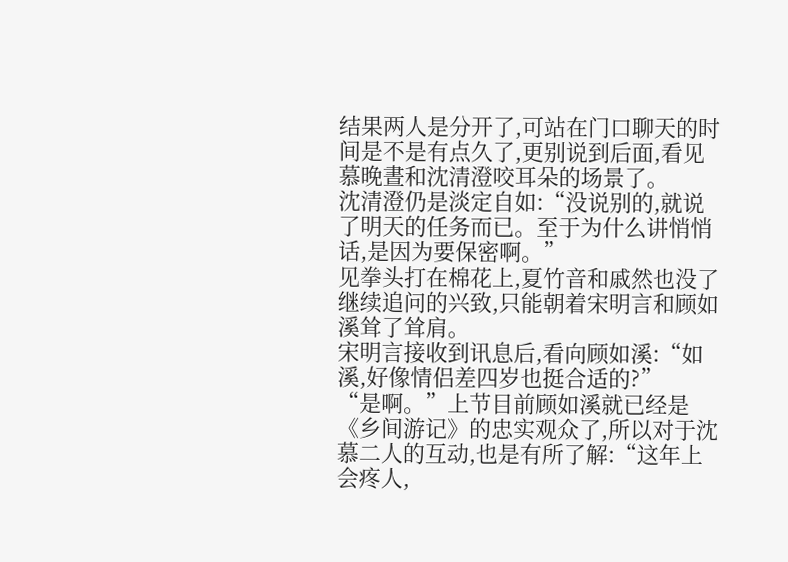结果两人是分开了,可站在门口聊天的时间是不是有点久了,更别说到后面,看见慕晚晝和沈清澄咬耳朵的场景了。
沈清澄仍是淡定自如:“没说别的,就说了明天的任务而已。至于为什么讲悄悄话,是因为要保密啊。”
见拳头打在棉花上,夏竹音和戚然也没了继续追问的兴致,只能朝着宋明言和顾如溪耸了耸肩。
宋明言接收到讯息后,看向顾如溪:“如溪,好像情侣差四岁也挺合适的?”
“是啊。”上节目前顾如溪就已经是《乡间游记》的忠实观众了,所以对于沈慕二人的互动,也是有所了解:“这年上会疼人,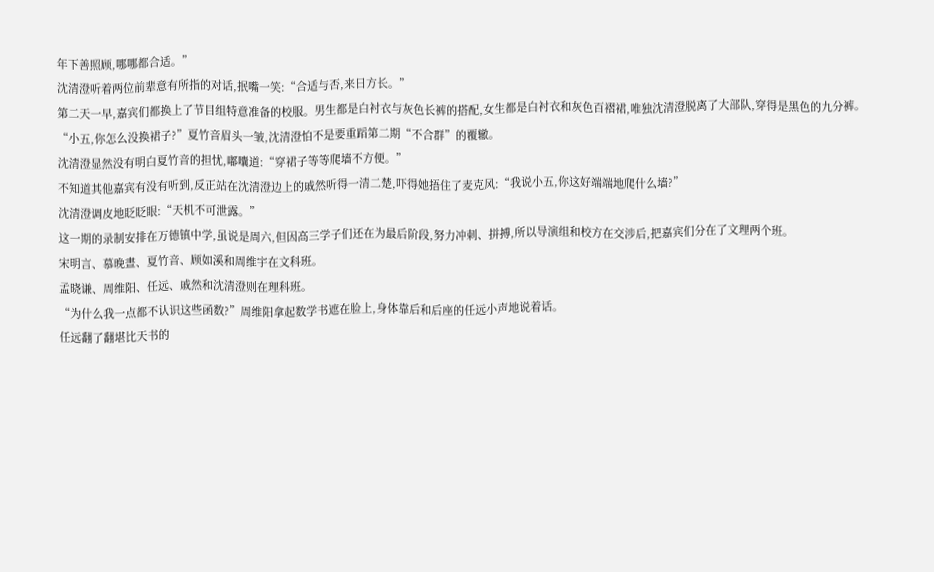年下善照顾,哪哪都合适。”
沈清澄听着两位前辈意有所指的对话,抿嘴一笑:“合适与否,来日方长。”
第二天一早,嘉宾们都换上了节目组特意准备的校服。男生都是白衬衣与灰色长裤的搭配,女生都是白衬衣和灰色百褶裙,唯独沈清澄脱离了大部队,穿得是黑色的九分裤。
“小五,你怎么没换裙子?”夏竹音眉头一皱,沈清澄怕不是要重蹈第二期“不合群”的覆辙。
沈清澄显然没有明白夏竹音的担忧,嘟囔道:“穿裙子等等爬墙不方便。”
不知道其他嘉宾有没有听到,反正站在沈清澄边上的戚然听得一清二楚,吓得她捂住了麦克风:“我说小五,你这好端端地爬什么墙?”
沈清澄调皮地眨眨眼:“天机不可泄露。”
这一期的录制安排在万德镇中学,虽说是周六,但因高三学子们还在为最后阶段,努力冲刺、拼搏,所以导演组和校方在交涉后,把嘉宾们分在了文理两个班。
宋明言、慕晚晝、夏竹音、顾如溪和周维宇在文科班。
孟晓谦、周维阳、任远、戚然和沈清澄则在理科班。
“为什么我一点都不认识这些函数?”周维阳拿起数学书遮在脸上,身体靠后和后座的任远小声地说着话。
任远翻了翻堪比天书的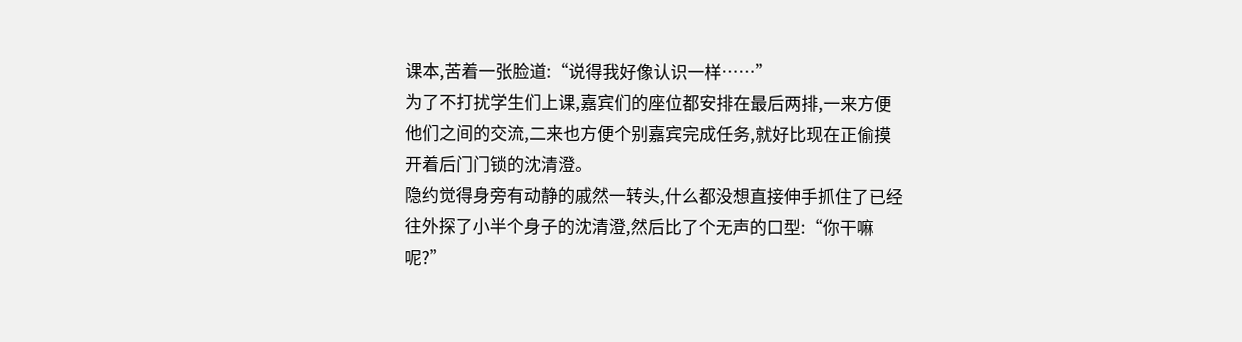课本,苦着一张脸道:“说得我好像认识一样……”
为了不打扰学生们上课,嘉宾们的座位都安排在最后两排,一来方便他们之间的交流,二来也方便个别嘉宾完成任务,就好比现在正偷摸开着后门门锁的沈清澄。
隐约觉得身旁有动静的戚然一转头,什么都没想直接伸手抓住了已经往外探了小半个身子的沈清澄,然后比了个无声的口型:“你干嘛呢?”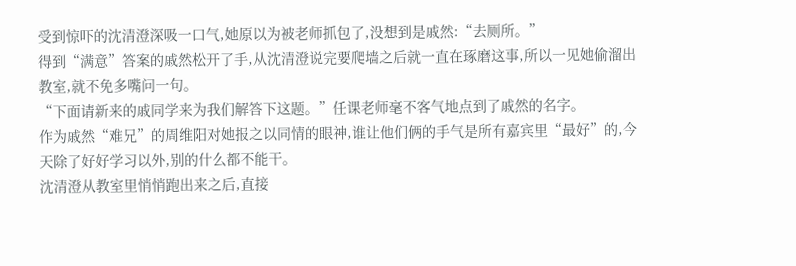受到惊吓的沈清澄深吸一口气,她原以为被老师抓包了,没想到是戚然:“去厕所。”
得到“满意”答案的戚然松开了手,从沈清澄说完要爬墙之后就一直在琢磨这事,所以一见她偷溜出教室,就不免多嘴问一句。
“下面请新来的戚同学来为我们解答下这题。”任课老师毫不客气地点到了戚然的名字。
作为戚然“难兄”的周维阳对她报之以同情的眼神,谁让他们俩的手气是所有嘉宾里“最好”的,今天除了好好学习以外,别的什么都不能干。
沈清澄从教室里悄悄跑出来之后,直接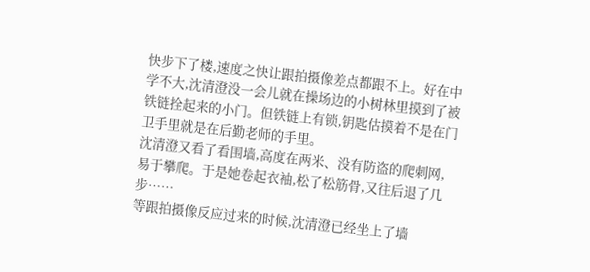快步下了楼,速度之快让跟拍摄像差点都跟不上。好在中学不大,沈清澄没一会儿就在操场边的小树林里摸到了被铁链拴起来的小门。但铁链上有锁,钥匙估摸着不是在门卫手里就是在后勤老师的手里。
沈清澄又看了看围墙,高度在两米、没有防盗的爬刺网,易于攀爬。于是她卷起衣袖,松了松筋骨,又往后退了几步……
等跟拍摄像反应过来的时候,沈清澄已经坐上了墙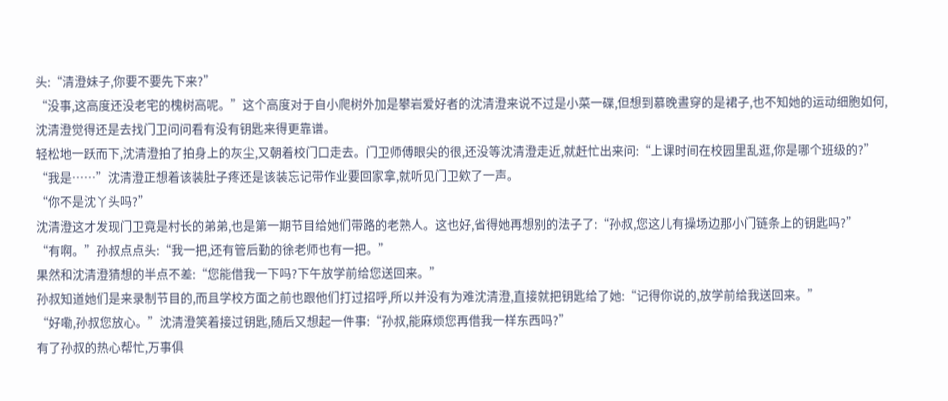头:“清澄妹子,你要不要先下来?”
“没事,这高度还没老宅的槐树高呢。”这个高度对于自小爬树外加是攀岩爱好者的沈清澄来说不过是小菜一碟,但想到慕晚晝穿的是裙子,也不知她的运动细胞如何,沈清澄觉得还是去找门卫问问看有没有钥匙来得更靠谱。
轻松地一跃而下,沈清澄拍了拍身上的灰尘,又朝着校门口走去。门卫师傅眼尖的很,还没等沈清澄走近,就赶忙出来问:“上课时间在校园里乱逛,你是哪个班级的?”
“我是……”沈清澄正想着该装肚子疼还是该装忘记带作业要回家拿,就听见门卫欸了一声。
“你不是沈丫头吗?”
沈清澄这才发现门卫竟是村长的弟弟,也是第一期节目给她们带路的老熟人。这也好,省得她再想别的法子了:“孙叔,您这儿有操场边那小门链条上的钥匙吗?”
“有啊。”孙叔点点头:“我一把,还有管后勤的徐老师也有一把。”
果然和沈清澄猜想的半点不差:“您能借我一下吗?下午放学前给您送回来。”
孙叔知道她们是来录制节目的,而且学校方面之前也跟他们打过招呼,所以并没有为难沈清澄,直接就把钥匙给了她:“记得你说的,放学前给我送回来。”
“好嘞,孙叔您放心。”沈清澄笑着接过钥匙,随后又想起一件事:“孙叔,能麻烦您再借我一样东西吗?”
有了孙叔的热心帮忙,万事俱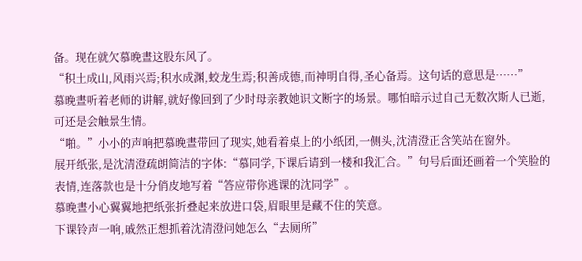备。现在就欠慕晚晝这股东风了。
“积土成山,风雨兴焉;积水成渊,蛟龙生焉;积善成德,而神明自得,圣心备焉。这句话的意思是……”
慕晚晝听着老师的讲解,就好像回到了少时母亲教她识文断字的场景。哪怕暗示过自己无数次斯人已逝,可还是会触景生情。
“啪。”小小的声响把慕晚晝带回了现实,她看着桌上的小纸团,一侧头,沈清澄正含笑站在窗外。
展开纸张,是沈清澄疏朗简洁的字体:“慕同学,下课后请到一楼和我汇合。”句号后面还画着一个笑脸的表情,连落款也是十分俏皮地写着“答应带你逃课的沈同学”。
慕晚晝小心翼翼地把纸张折叠起来放进口袋,眉眼里是藏不住的笑意。
下课铃声一响,戚然正想抓着沈清澄问她怎么“去厕所”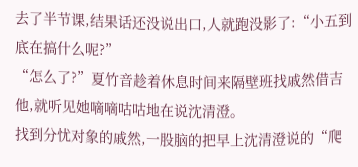去了半节课,结果话还没说出口,人就跑没影了:“小五到底在搞什么呢?”
“怎么了?”夏竹音趁着休息时间来隔壁班找戚然借吉他,就听见她嘀嘀咕咕地在说沈清澄。
找到分忧对象的戚然,一股脑的把早上沈清澄说的“爬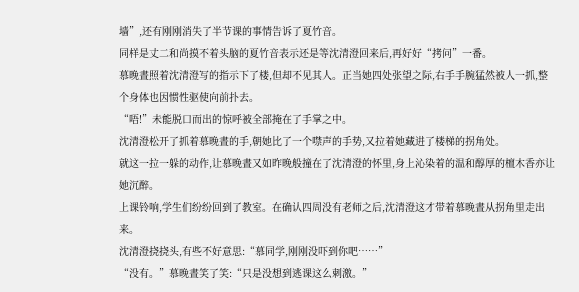墙”,还有刚刚消失了半节课的事情告诉了夏竹音。
同样是丈二和尚摸不着头脑的夏竹音表示还是等沈清澄回来后,再好好“拷问”一番。
慕晚晝照着沈清澄写的指示下了楼,但却不见其人。正当她四处张望之际,右手手腕猛然被人一抓,整个身体也因惯性驱使向前扑去。
“唔!”未能脱口而出的惊呼被全部掩在了手掌之中。
沈清澄松开了抓着慕晚晝的手,朝她比了一个噤声的手势,又拉着她藏进了楼梯的拐角处。
就这一拉一躲的动作,让慕晚晝又如昨晚般撞在了沈清澄的怀里,身上沁染着的温和醇厚的檀木香亦让她沉醉。
上课铃响,学生们纷纷回到了教室。在确认四周没有老师之后,沈清澄这才带着慕晚晝从拐角里走出来。
沈清澄挠挠头,有些不好意思:“慕同学,刚刚没吓到你吧……”
“没有。”慕晚晝笑了笑:“只是没想到逃课这么刺激。”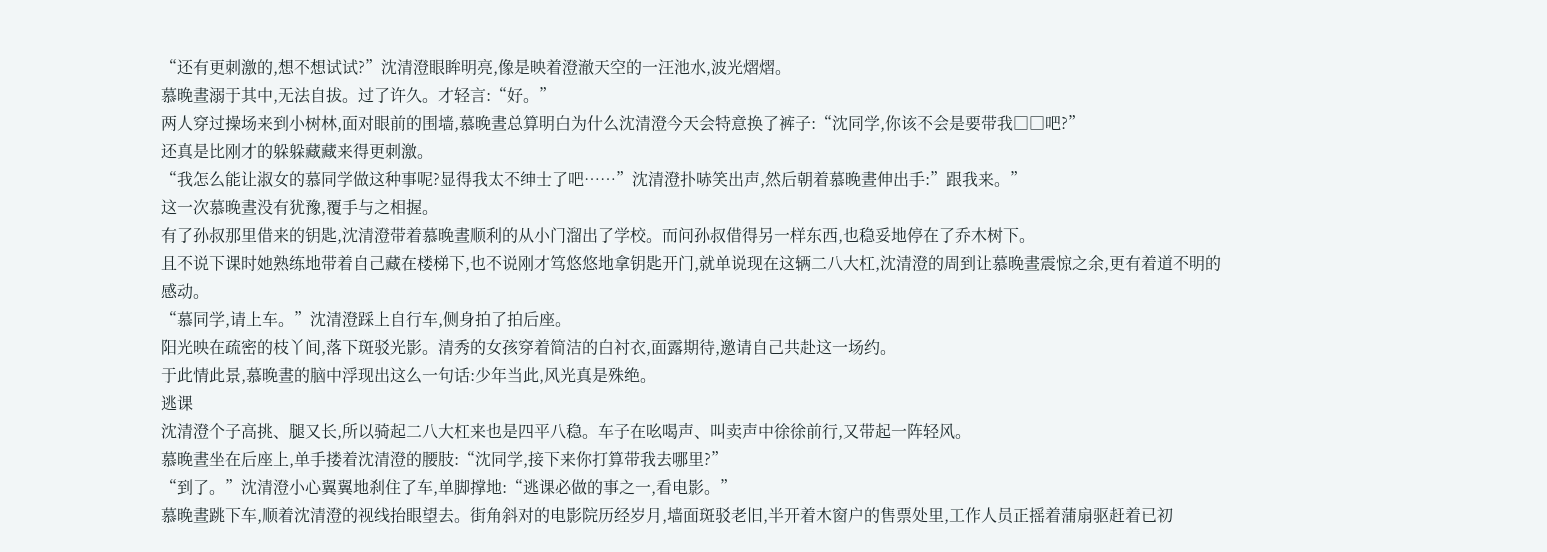“还有更刺激的,想不想试试?”沈清澄眼眸明亮,像是映着澄澈天空的一汪池水,波光熠熠。
慕晚晝溺于其中,无法自拔。过了许久。才轻言:“好。”
两人穿过操场来到小树林,面对眼前的围墙,慕晚晝总算明白为什么沈清澄今天会特意换了裤子:“沈同学,你该不会是要带我□□吧?”
还真是比刚才的躲躲藏藏来得更刺激。
“我怎么能让淑女的慕同学做这种事呢?显得我太不绅士了吧……”沈清澄扑哧笑出声,然后朝着慕晚晝伸出手:”跟我来。”
这一次慕晚晝没有犹豫,覆手与之相握。
有了孙叔那里借来的钥匙,沈清澄带着慕晚晝顺利的从小门溜出了学校。而问孙叔借得另一样东西,也稳妥地停在了乔木树下。
且不说下课时她熟练地带着自己藏在楼梯下,也不说刚才笃悠悠地拿钥匙开门,就单说现在这辆二八大杠,沈清澄的周到让慕晚晝震惊之余,更有着道不明的感动。
“慕同学,请上车。”沈清澄踩上自行车,侧身拍了拍后座。
阳光映在疏密的枝丫间,落下斑驳光影。清秀的女孩穿着简洁的白衬衣,面露期待,邀请自己共赴这一场约。
于此情此景,慕晚晝的脑中浮现出这么一句话:少年当此,风光真是殊绝。
逃课
沈清澄个子高挑、腿又长,所以骑起二八大杠来也是四平八稳。车子在吆喝声、叫卖声中徐徐前行,又带起一阵轻风。
慕晚晝坐在后座上,单手搂着沈清澄的腰肢:“沈同学,接下来你打算带我去哪里?”
“到了。”沈清澄小心翼翼地刹住了车,单脚撑地:“逃课必做的事之一,看电影。”
慕晚晝跳下车,顺着沈清澄的视线抬眼望去。街角斜对的电影院历经岁月,墙面斑驳老旧,半开着木窗户的售票处里,工作人员正摇着蒲扇驱赶着已初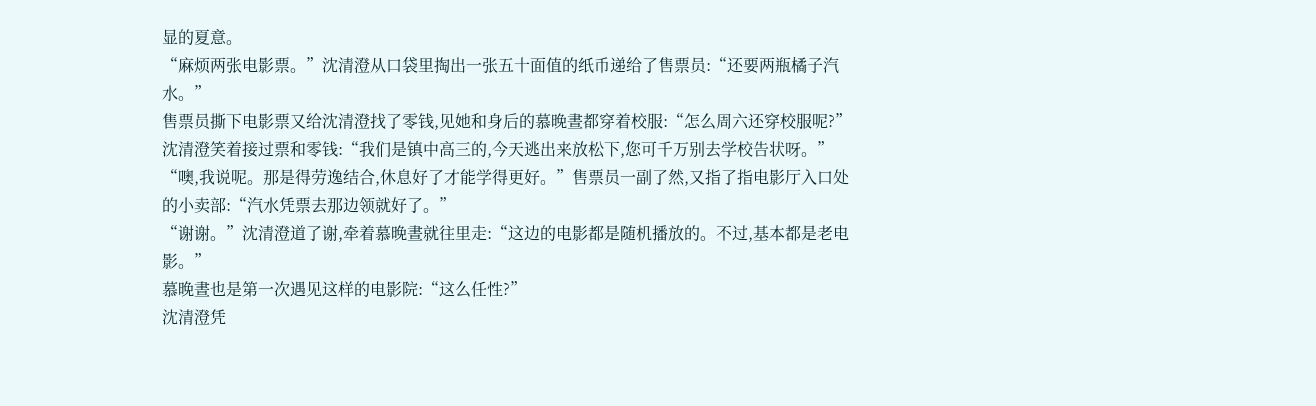显的夏意。
“麻烦两张电影票。”沈清澄从口袋里掏出一张五十面值的纸币递给了售票员:“还要两瓶橘子汽水。”
售票员撕下电影票又给沈清澄找了零钱,见她和身后的慕晚晝都穿着校服:“怎么周六还穿校服呢?”
沈清澄笑着接过票和零钱:“我们是镇中高三的,今天逃出来放松下,您可千万别去学校告状呀。”
“噢,我说呢。那是得劳逸结合,休息好了才能学得更好。”售票员一副了然,又指了指电影厅入口处的小卖部:“汽水凭票去那边领就好了。”
“谢谢。”沈清澄道了谢,牵着慕晚晝就往里走:“这边的电影都是随机播放的。不过,基本都是老电影。”
慕晚晝也是第一次遇见这样的电影院:“这么任性?”
沈清澄凭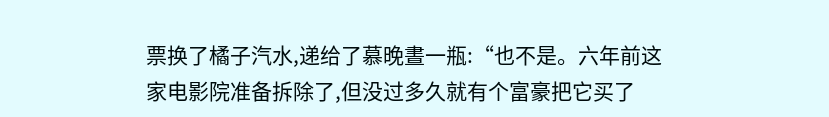票换了橘子汽水,递给了慕晚晝一瓶:“也不是。六年前这家电影院准备拆除了,但没过多久就有个富豪把它买了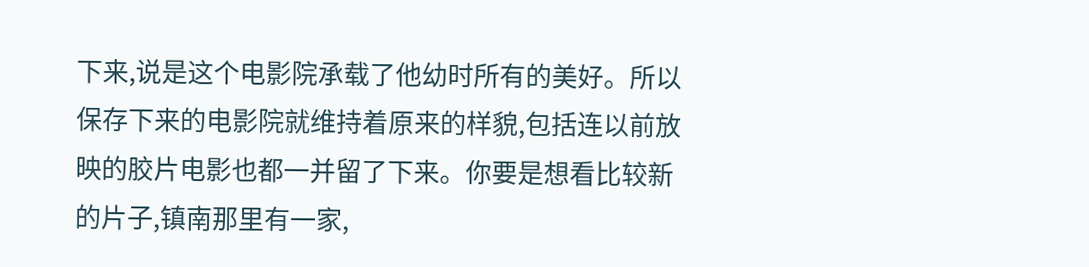下来,说是这个电影院承载了他幼时所有的美好。所以保存下来的电影院就维持着原来的样貌,包括连以前放映的胶片电影也都一并留了下来。你要是想看比较新的片子,镇南那里有一家,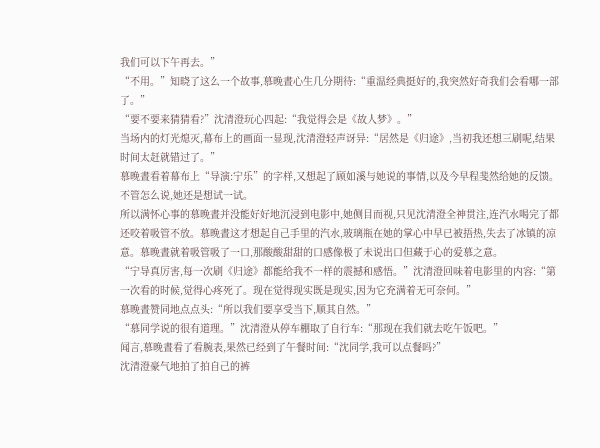我们可以下午再去。”
“不用。”知晓了这么一个故事,慕晚晝心生几分期待:“重温经典挺好的,我突然好奇我们会看哪一部了。”
“要不要来猜猜看?”沈清澄玩心四起:“我觉得会是《故人梦》。”
当场内的灯光熄灭,幕布上的画面一显现,沈清澄轻声讶异:“居然是《归途》,当初我还想三刷呢,结果时间太赶就错过了。”
慕晚晝看着幕布上“导演:宁乐”的字样,又想起了顾如溪与她说的事情,以及今早程斐然给她的反馈。不管怎么说,她还是想试一试。
所以满怀心事的慕晚晝并没能好好地沉浸到电影中,她侧目而视,只见沈清澄全神贯注,连汽水喝完了都还咬着吸管不放。慕晚晝这才想起自己手里的汽水,玻璃瓶在她的掌心中早已被捂热,失去了冰镇的凉意。慕晚晝就着吸管吸了一口,那酸酸甜甜的口感像极了未说出口但藏于心的爱慕之意。
“宁导真厉害,每一次刷《归途》都能给我不一样的震撼和感悟。”沈清澄回味着电影里的内容:“第一次看的时候,觉得心疼死了。现在觉得现实既是现实,因为它充满着无可奈何。”
慕晚晝赞同地点点头:“所以我们要享受当下,顺其自然。”
“慕同学说的很有道理。”沈清澄从停车棚取了自行车:“那现在我们就去吃午饭吧。”
闻言,慕晚晝看了看腕表,果然已经到了午餐时间:“沈同学,我可以点餐吗?”
沈清澄豪气地拍了拍自己的裤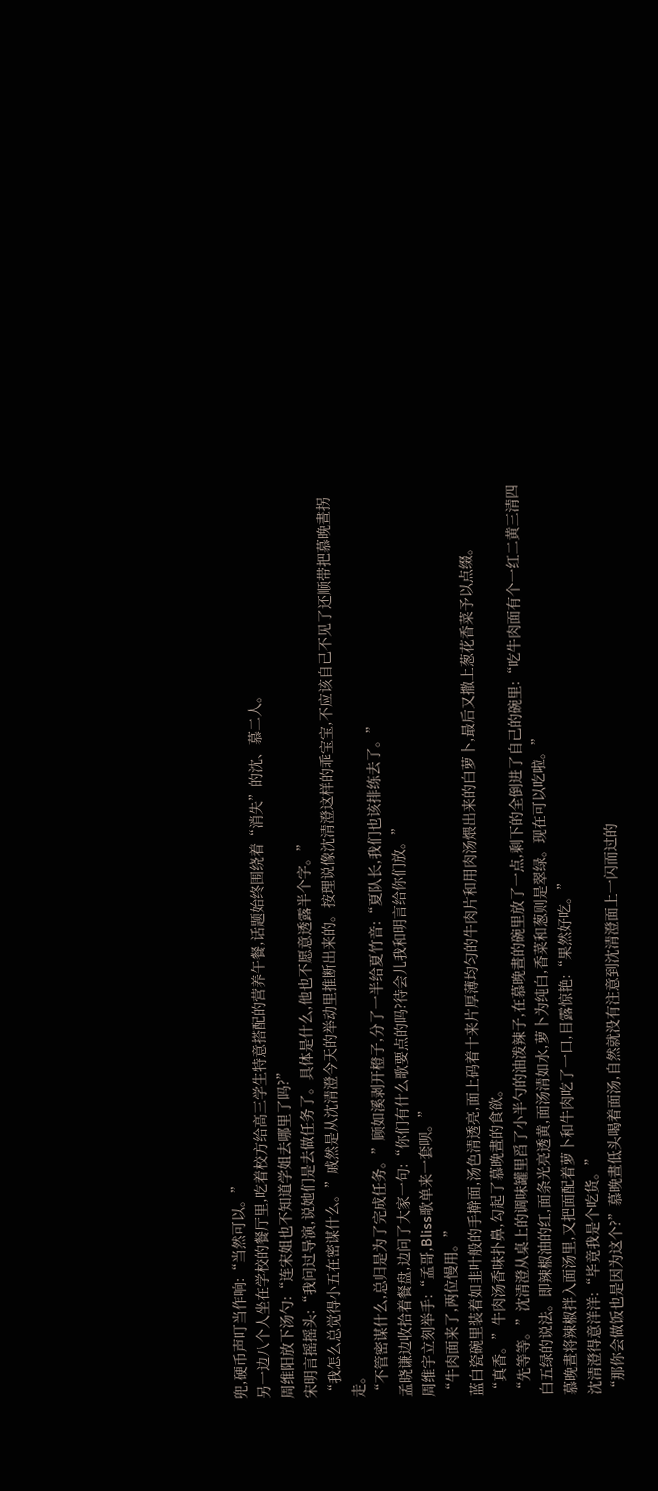兜,硬币声叮当作响:“当然可以。”
另一边八个人坐在学校的餐厅里,吃着校方给高三学生特意搭配的营养午餐,话题始终围绕着“消失”的沈、慕二人。
周维阳放下汤勺:“连宋姐也不知道学姐去哪里了吗?”
宋明言摇摇头:“我问过导演,说她们是去做任务了。具体是什么,他也不愿意透露半个字。”
“我怎么总觉得小五在密谋什么。”戚然是从沈清澄今天的举动里推断出来的。按理说像沈清澄这样的乖宝宝,不应该自己不见了还顺带把慕晚晝拐走。
“不管密谋什么,总归是为了完成任务。”顾如溪剥开橙子,分了一半给夏竹音:“夏队长,我们也该排练去了。”
孟晓谦边收拾着餐盘,边问了大家一句:“你们有什么歌要点的吗?待会儿我和明言给你们放。”
周维宇立刻举手:“孟哥,Bliss歌单来一套呗。”
“牛肉面来了,两位慢用。”
蓝白瓷碗里装着如韭叶般的手擀面,汤色清透亮,面上码着十来片厚薄均匀的牛肉片和用肉汤煨出来的白萝卜,最后又撒上葱花香菜予以点缀。
“真香。”牛肉汤香味扑鼻,勾起了慕晚晝的食欲。
“先等等。”沈清澄从桌上的调味罐里舀了小半勺的油泼辣子,在慕晚晝的碗里放了一点,剩下的全倒进了自己的碗里:“吃牛肉面有个一红二黄三清四白五绿的说法。即辣椒油的红,面条光亮透黄,面汤清如水,萝卜为纯白,香菜和葱则是翠绿。现在可以吃啦。”
慕晚晝将辣椒拌入面汤里,又把面配着萝卜和牛肉吃了一口,目露惊艳:“果然好吃。”
沈清澄得意洋洋:“毕竟我是个吃货。”
“那你会做饭也是因为这个?”慕晚晝低头喝着面汤,自然就没有注意到沈清澄面上一闪而过的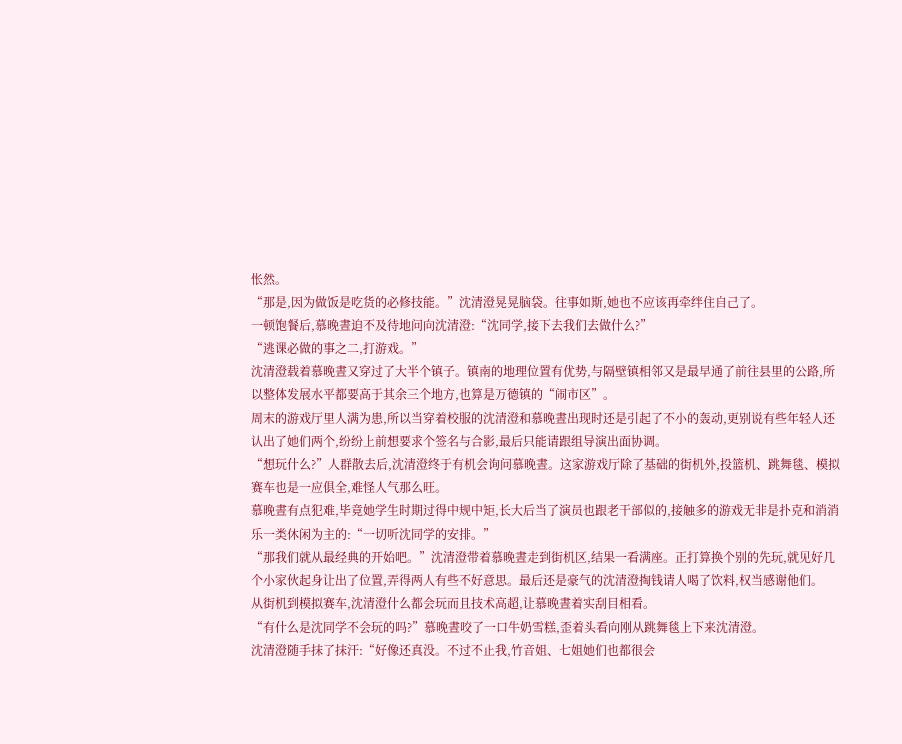怅然。
“那是,因为做饭是吃货的必修技能。”沈清澄晃晃脑袋。往事如斯,她也不应该再牵绊住自己了。
一顿饱餐后,慕晚晝迫不及待地问向沈清澄:“沈同学,接下去我们去做什么?”
“逃课必做的事之二,打游戏。”
沈清澄载着慕晚晝又穿过了大半个镇子。镇南的地理位置有优势,与隔壁镇相邻又是最早通了前往县里的公路,所以整体发展水平都要高于其余三个地方,也算是万德镇的“闹市区”。
周末的游戏厅里人满为患,所以当穿着校服的沈清澄和慕晚晝出现时还是引起了不小的轰动,更别说有些年轻人还认出了她们两个,纷纷上前想要求个签名与合影,最后只能请跟组导演出面协调。
“想玩什么?”人群散去后,沈清澄终于有机会询问慕晚晝。这家游戏厅除了基础的街机外,投篮机、跳舞毯、模拟赛车也是一应俱全,难怪人气那么旺。
慕晚晝有点犯难,毕竟她学生时期过得中规中矩,长大后当了演员也跟老干部似的,接触多的游戏无非是扑克和消消乐一类休闲为主的:“一切听沈同学的安排。”
“那我们就从最经典的开始吧。”沈清澄带着慕晚晝走到街机区,结果一看满座。正打算换个别的先玩,就见好几个小家伙起身让出了位置,弄得两人有些不好意思。最后还是豪气的沈清澄掏钱请人喝了饮料,权当感谢他们。
从街机到模拟赛车,沈清澄什么都会玩而且技术高超,让慕晚晝着实刮目相看。
“有什么是沈同学不会玩的吗?”慕晚晝咬了一口牛奶雪糕,歪着头看向刚从跳舞毯上下来沈清澄。
沈清澄随手抹了抹汗:“好像还真没。不过不止我,竹音姐、七姐她们也都很会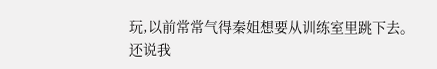玩,以前常常气得秦姐想要从训练室里跳下去。还说我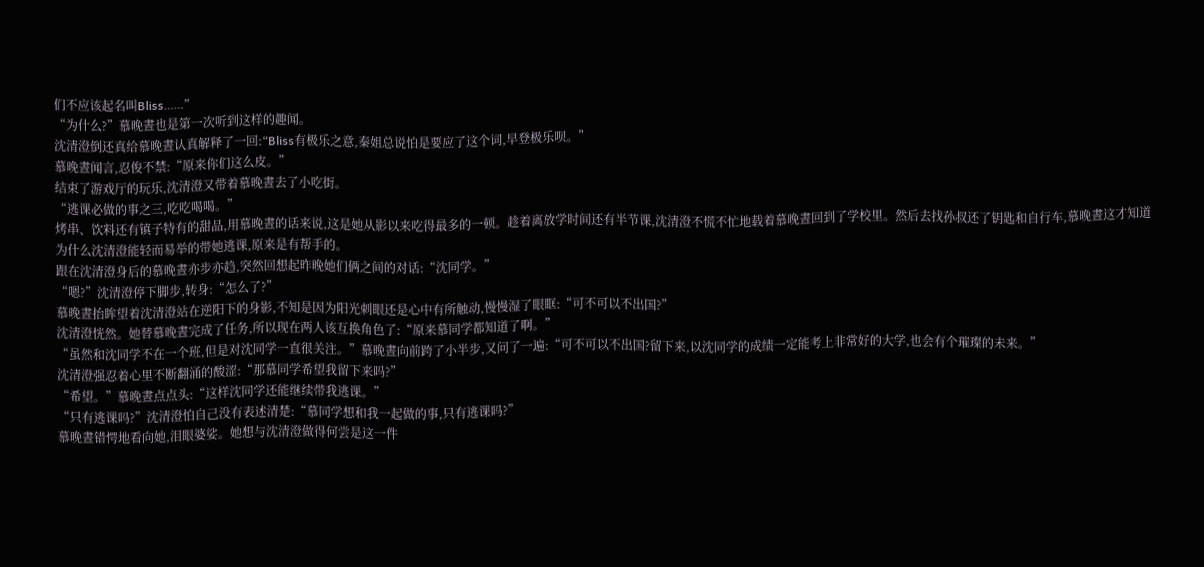们不应该起名叫Bliss……”
“为什么?”慕晚晝也是第一次听到这样的趣闻。
沈清澄倒还真给慕晚晝认真解释了一回:“Bliss有极乐之意,秦姐总说怕是要应了这个词,早登极乐呗。”
慕晚晝闻言,忍俊不禁:“原来你们这么皮。”
结束了游戏厅的玩乐,沈清澄又带着慕晚晝去了小吃街。
“逃课必做的事之三,吃吃喝喝。”
烤串、饮料还有镇子特有的甜品,用慕晚晝的话来说,这是她从影以来吃得最多的一顿。趁着离放学时间还有半节课,沈清澄不慌不忙地载着慕晚晝回到了学校里。然后去找孙叔还了钥匙和自行车,慕晚晝这才知道为什么沈清澄能轻而易举的带她逃课,原来是有帮手的。
跟在沈清澄身后的慕晚晝亦步亦趋,突然回想起昨晚她们俩之间的对话:“沈同学。”
“嗯?”沈清澄停下脚步,转身:“怎么了?”
慕晚晝抬眸望着沈清澄站在逆阳下的身影,不知是因为阳光刺眼还是心中有所触动,慢慢湿了眼眶:“可不可以不出国?”
沈清澄恍然。她替慕晚晝完成了任务,所以现在两人该互换角色了:“原来慕同学都知道了啊。”
“虽然和沈同学不在一个班,但是对沈同学一直很关注。”慕晚晝向前跨了小半步,又问了一遍:“可不可以不出国?留下来,以沈同学的成绩一定能考上非常好的大学,也会有个璀璨的未来。”
沈清澄强忍着心里不断翻涌的酸涩:“那慕同学希望我留下来吗?”
“希望。”慕晚晝点点头:“这样沈同学还能继续带我逃课。”
“只有逃课吗?”沈清澄怕自己没有表述清楚:“慕同学想和我一起做的事,只有逃课吗?”
慕晚晝错愕地看向她,泪眼婆娑。她想与沈清澄做得何尝是这一件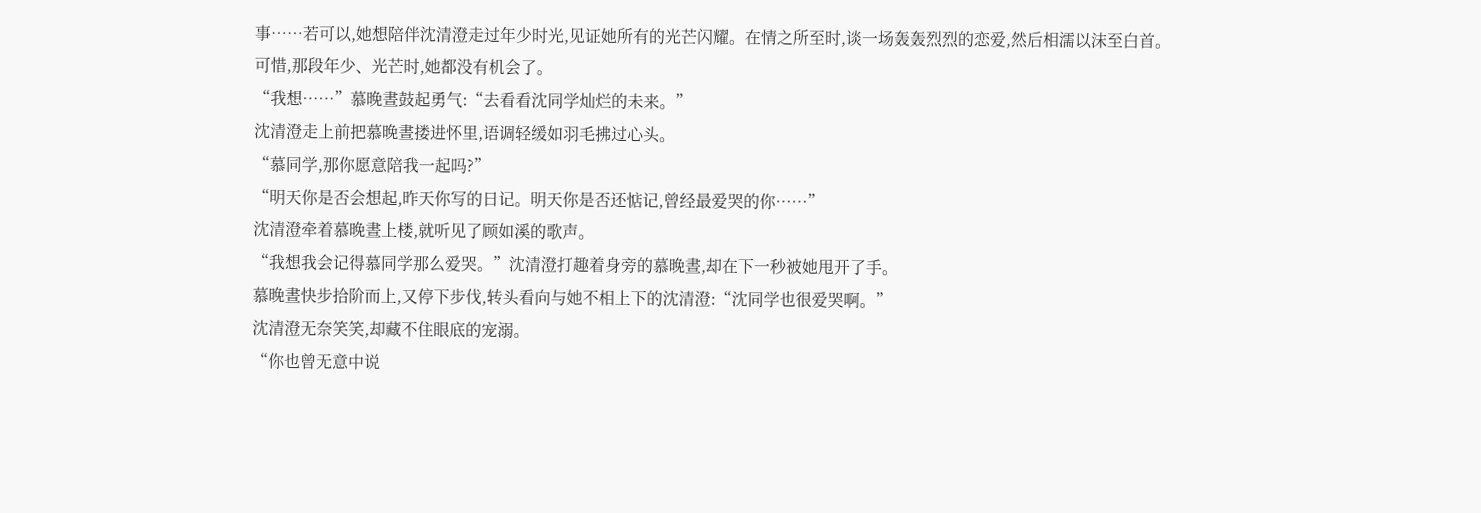事……若可以,她想陪伴沈清澄走过年少时光,见证她所有的光芒闪耀。在情之所至时,谈一场轰轰烈烈的恋爱,然后相濡以沫至白首。
可惜,那段年少、光芒时,她都没有机会了。
“我想……”慕晚晝鼓起勇气:“去看看沈同学灿烂的未来。”
沈清澄走上前把慕晚晝搂进怀里,语调轻缓如羽毛拂过心头。
“慕同学,那你愿意陪我一起吗?”
“明天你是否会想起,昨天你写的日记。明天你是否还惦记,曾经最爱哭的你……”
沈清澄牵着慕晚晝上楼,就听见了顾如溪的歌声。
“我想我会记得慕同学那么爱哭。”沈清澄打趣着身旁的慕晚晝,却在下一秒被她甩开了手。
慕晚晝快步拾阶而上,又停下步伐,转头看向与她不相上下的沈清澄:“沈同学也很爱哭啊。”
沈清澄无奈笑笑,却藏不住眼底的宠溺。
“你也曾无意中说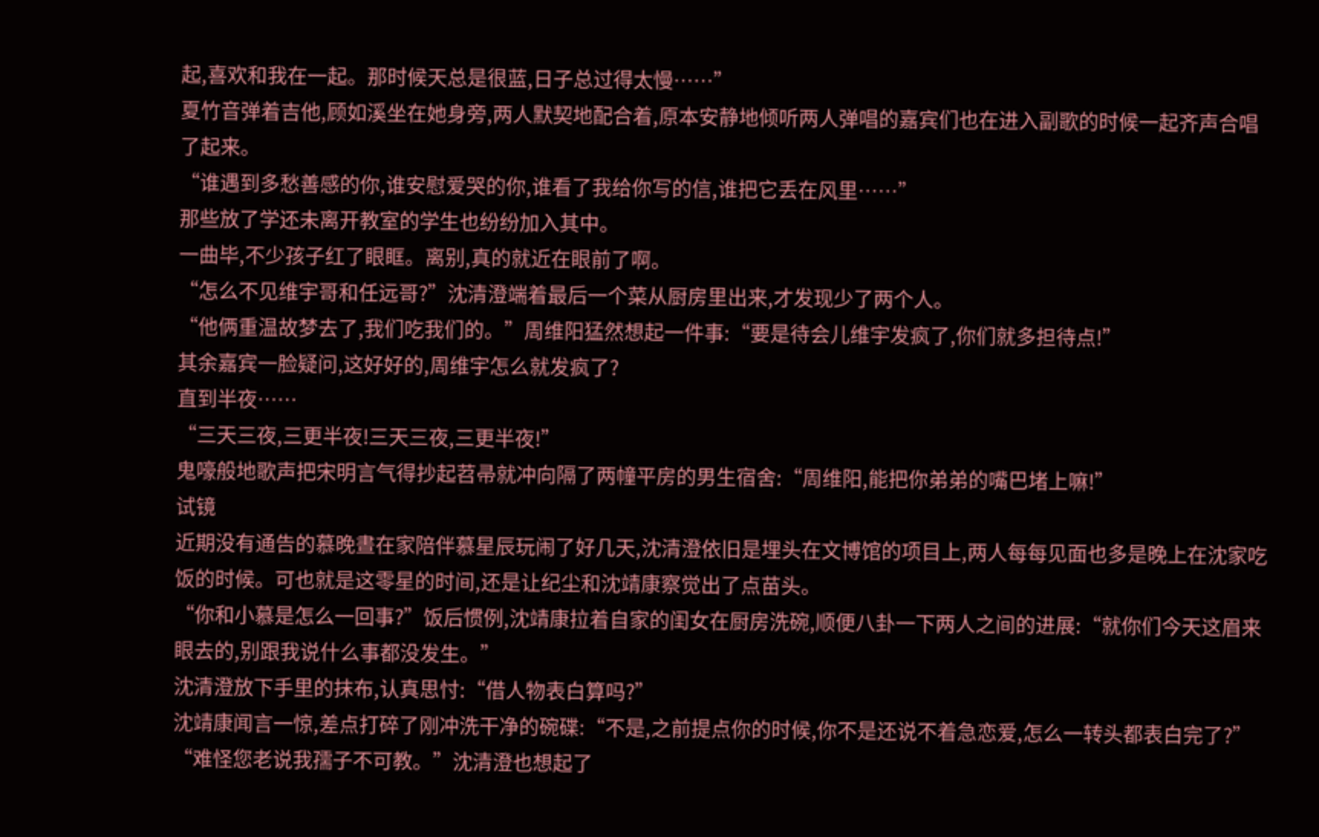起,喜欢和我在一起。那时候天总是很蓝,日子总过得太慢……”
夏竹音弹着吉他,顾如溪坐在她身旁,两人默契地配合着,原本安静地倾听两人弹唱的嘉宾们也在进入副歌的时候一起齐声合唱了起来。
“谁遇到多愁善感的你,谁安慰爱哭的你,谁看了我给你写的信,谁把它丢在风里……”
那些放了学还未离开教室的学生也纷纷加入其中。
一曲毕,不少孩子红了眼眶。离别,真的就近在眼前了啊。
“怎么不见维宇哥和任远哥?”沈清澄端着最后一个菜从厨房里出来,才发现少了两个人。
“他俩重温故梦去了,我们吃我们的。”周维阳猛然想起一件事:“要是待会儿维宇发疯了,你们就多担待点!”
其余嘉宾一脸疑问,这好好的,周维宇怎么就发疯了?
直到半夜……
“三天三夜,三更半夜!三天三夜,三更半夜!”
鬼嚎般地歌声把宋明言气得抄起苕帚就冲向隔了两幢平房的男生宿舍:“周维阳,能把你弟弟的嘴巴堵上嘛!”
试镜
近期没有通告的慕晚晝在家陪伴慕星辰玩闹了好几天,沈清澄依旧是埋头在文博馆的项目上,两人每每见面也多是晚上在沈家吃饭的时候。可也就是这零星的时间,还是让纪尘和沈靖康察觉出了点苗头。
“你和小慕是怎么一回事?”饭后惯例,沈靖康拉着自家的闺女在厨房洗碗,顺便八卦一下两人之间的进展:“就你们今天这眉来眼去的,别跟我说什么事都没发生。”
沈清澄放下手里的抹布,认真思忖:“借人物表白算吗?”
沈靖康闻言一惊,差点打碎了刚冲洗干净的碗碟:“不是,之前提点你的时候,你不是还说不着急恋爱,怎么一转头都表白完了?”
“难怪您老说我孺子不可教。”沈清澄也想起了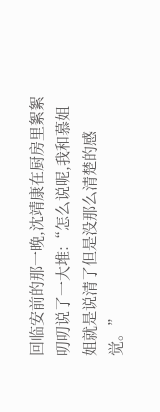回临安前的那一晚,沈靖康在厨房里絮絮叨叨说了一大堆:“怎么说呢,我和慕姐姐就是说清了但是没那么清楚的感觉。”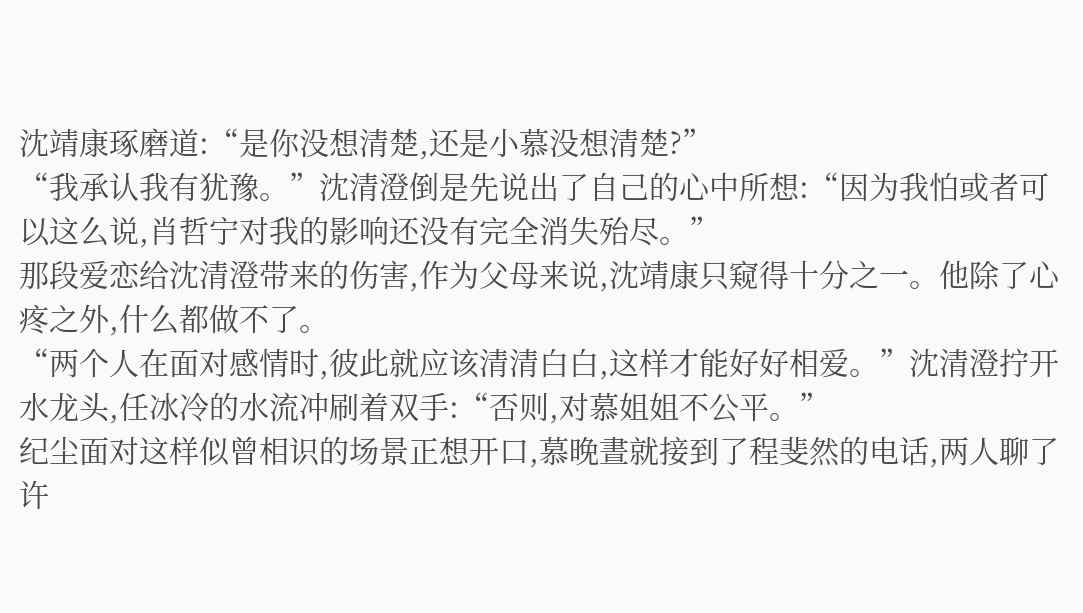沈靖康琢磨道:“是你没想清楚,还是小慕没想清楚?”
“我承认我有犹豫。”沈清澄倒是先说出了自己的心中所想:“因为我怕或者可以这么说,肖哲宁对我的影响还没有完全消失殆尽。”
那段爱恋给沈清澄带来的伤害,作为父母来说,沈靖康只窥得十分之一。他除了心疼之外,什么都做不了。
“两个人在面对感情时,彼此就应该清清白白,这样才能好好相爱。”沈清澄拧开水龙头,任冰冷的水流冲刷着双手:“否则,对慕姐姐不公平。”
纪尘面对这样似曾相识的场景正想开口,慕晚晝就接到了程斐然的电话,两人聊了许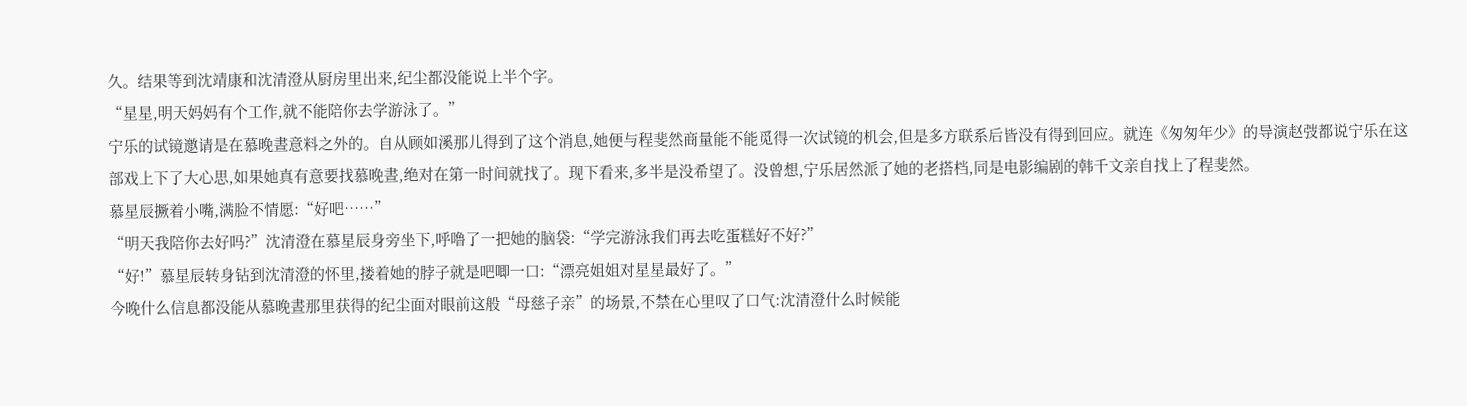久。结果等到沈靖康和沈清澄从厨房里出来,纪尘都没能说上半个字。
“星星,明天妈妈有个工作,就不能陪你去学游泳了。”
宁乐的试镜邀请是在慕晚晝意料之外的。自从顾如溪那儿得到了这个消息,她便与程斐然商量能不能觅得一次试镜的机会,但是多方联系后皆没有得到回应。就连《匆匆年少》的导演赵弢都说宁乐在这部戏上下了大心思,如果她真有意要找慕晚晝,绝对在第一时间就找了。现下看来,多半是没希望了。没曾想,宁乐居然派了她的老搭档,同是电影编剧的韩千文亲自找上了程斐然。
慕星辰撅着小嘴,满脸不情愿:“好吧……”
“明天我陪你去好吗?”沈清澄在慕星辰身旁坐下,呼噜了一把她的脑袋:“学完游泳我们再去吃蛋糕好不好?”
“好!”慕星辰转身钻到沈清澄的怀里,搂着她的脖子就是吧唧一口:“漂亮姐姐对星星最好了。”
今晚什么信息都没能从慕晚晝那里获得的纪尘面对眼前这般“母慈子亲”的场景,不禁在心里叹了口气:沈清澄什么时候能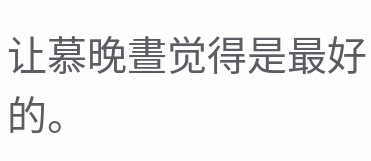让慕晚晝觉得是最好的。